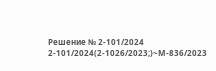Решение № 2-101/2024 2-101/2024(2-1026/2023;)~М-836/2023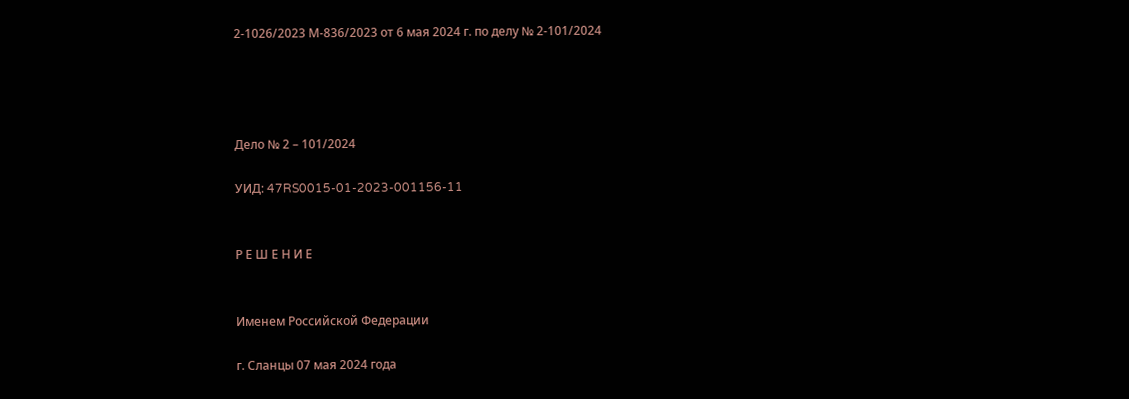2-1026/2023 М-836/2023 от 6 мая 2024 г. по делу № 2-101/2024




Дело № 2 – 101/2024

УИД: 47RS0015-01-2023-001156-11


Р Е Ш Е Н И Е


Именем Российской Федерации

г. Сланцы 07 мая 2024 года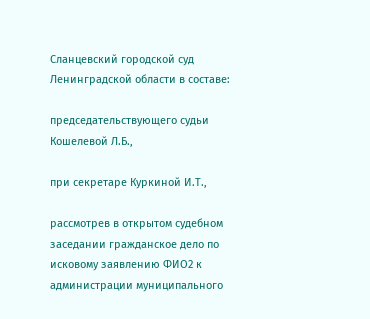Сланцевский городской суд Ленинградской области в составе:

председательствующего судьи Кошелевой Л.Б.,

при секретаре Куркиной И.Т.,

рассмотрев в открытом судебном заседании гражданское дело по исковому заявлению ФИО2 к администрации муниципального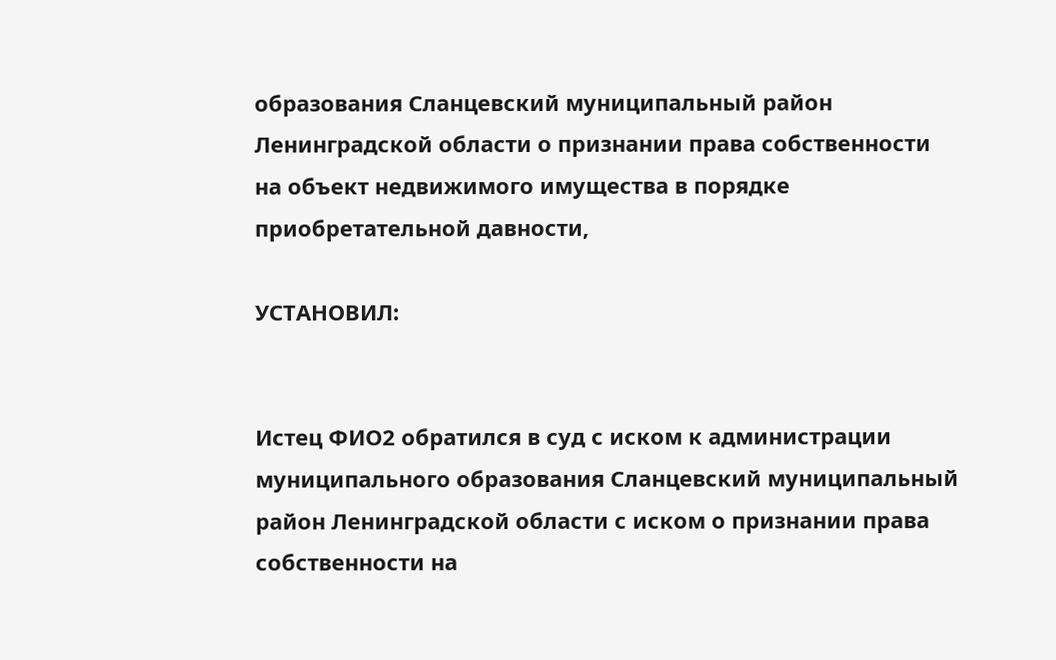образования Сланцевский муниципальный район Ленинградской области о признании права собственности на объект недвижимого имущества в порядке приобретательной давности,

УСТАНОВИЛ:


Истец ФИО2 обратился в суд с иском к администрации муниципального образования Сланцевский муниципальный район Ленинградской области с иском о признании права собственности на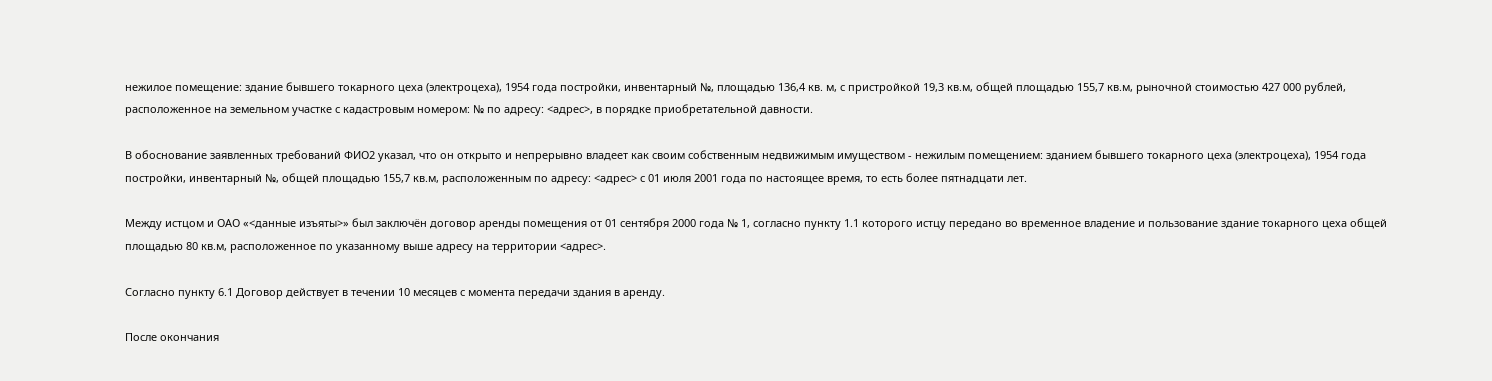нежилое помещение: здание бывшего токарного цеха (электроцеха), 1954 года постройки, инвентарный №, площадью 136,4 кв. м, с пристройкой 19,3 кв.м, общей площадью 155,7 кв.м, рыночной стоимостью 427 000 рублей, расположенное на земельном участке с кадастровым номером: № по адресу: <адрес>, в порядке приобретательной давности.

В обоснование заявленных требований ФИО2 указал, что он открыто и непрерывно владеет как своим собственным недвижимым имуществом - нежилым помещением: зданием бывшего токарного цеха (электроцеха), 1954 года постройки, инвентарный №, общей площадью 155,7 кв.м, расположенным по адресу: <адрес> с 01 июля 2001 года по настоящее время, то есть более пятнадцати лет.

Между истцом и ОАО «<данные изъяты>» был заключён договор аренды помещения от 01 сентября 2000 года № 1, согласно пункту 1.1 которого истцу передано во временное владение и пользование здание токарного цеха общей площадью 80 кв.м, расположенное по указанному выше адресу на территории <адрес>.

Согласно пункту 6.1 Договор действует в течении 10 месяцев с момента передачи здания в аренду.

После окончания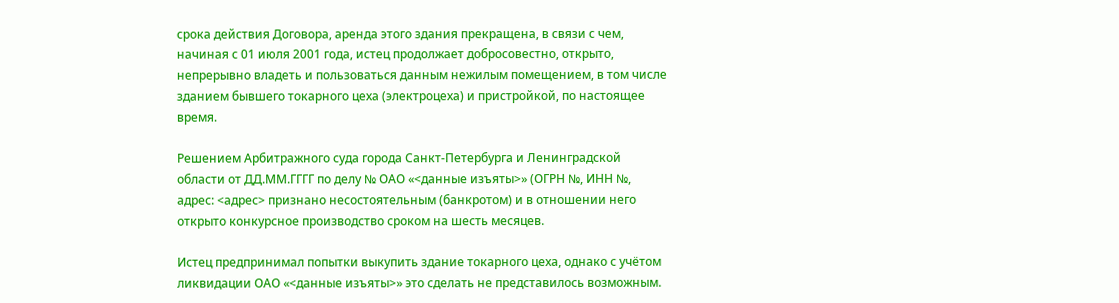срока действия Договора, аренда этого здания прекращена, в связи с чем, начиная с 01 июля 2001 года, истец продолжает добросовестно, открыто, непрерывно владеть и пользоваться данным нежилым помещением, в том числе зданием бывшего токарного цеха (электроцеха) и пристройкой, по настоящее время.

Решением Арбитражного суда города Санкт-Петербурга и Ленинградской области от ДД.ММ.ГГГГ по делу № ОАО «<данные изъяты>» (ОГРН №, ИНН №, адрес: <адрес> признано несостоятельным (банкротом) и в отношении него открыто конкурсное производство сроком на шесть месяцев.

Истец предпринимал попытки выкупить здание токарного цеха, однако с учётом ликвидации ОАО «<данные изъяты>» это сделать не представилось возможным.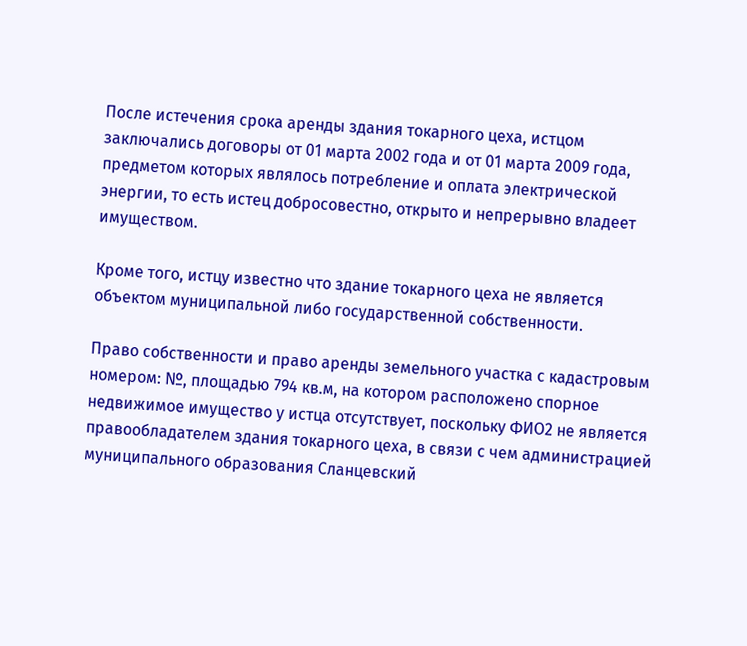После истечения срока аренды здания токарного цеха, истцом заключались договоры от 01 марта 2002 года и от 01 марта 2009 года, предметом которых являлось потребление и оплата электрической энергии, то есть истец добросовестно, открыто и непрерывно владеет имуществом.

Кроме того, истцу известно что здание токарного цеха не является объектом муниципальной либо государственной собственности.

Право собственности и право аренды земельного участка с кадастровым номером: №, площадью 794 кв.м, на котором расположено спорное недвижимое имущество у истца отсутствует, поскольку ФИО2 не является правообладателем здания токарного цеха, в связи с чем администрацией муниципального образования Сланцевский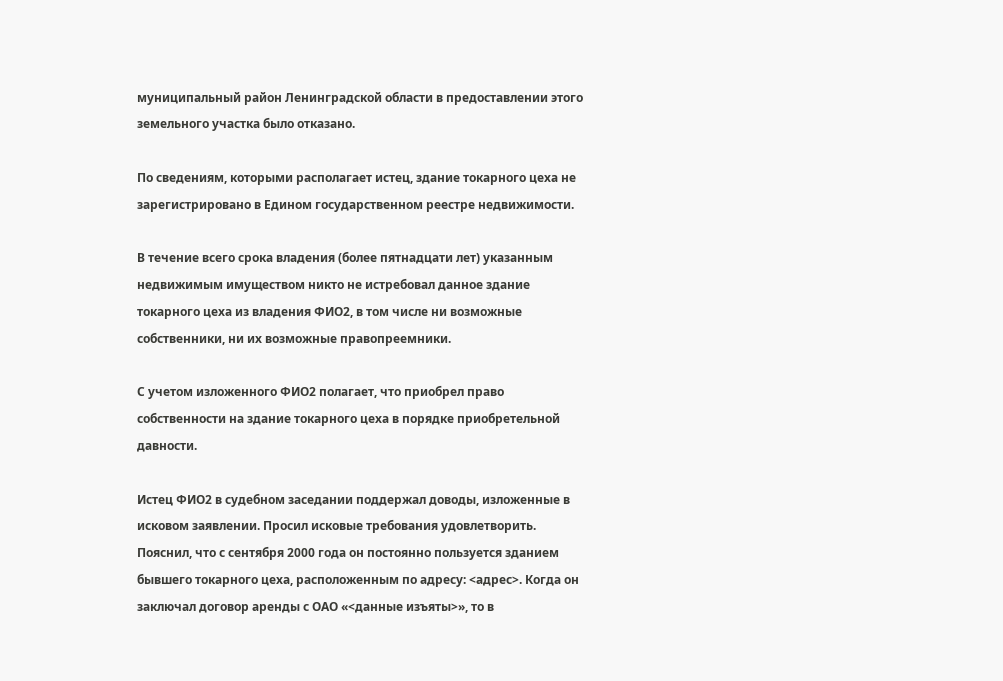муниципальный район Ленинградской области в предоставлении этого земельного участка было отказано.

По сведениям, которыми располагает истец, здание токарного цеха не зарегистрировано в Едином государственном реестре недвижимости.

В течение всего срока владения (более пятнадцати лет) указанным недвижимым имуществом никто не истребовал данное здание токарного цеха из владения ФИО2, в том числе ни возможные собственники, ни их возможные правопреемники.

С учетом изложенного ФИО2 полагает, что приобрел право собственности на здание токарного цеха в порядке приобретельной давности.

Истец ФИО2 в судебном заседании поддержал доводы, изложенные в исковом заявлении. Просил исковые требования удовлетворить. Пояснил, что с сентября 2000 года он постоянно пользуется зданием бывшего токарного цеха, расположенным по адресу: <адрес>. Когда он заключал договор аренды с ОАО «<данные изъяты>», то в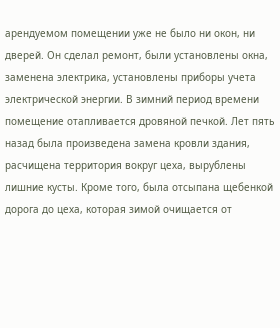арендуемом помещении уже не было ни окон, ни дверей. Он сделал ремонт, были установлены окна, заменена электрика, установлены приборы учета электрической энергии. В зимний период времени помещение отапливается дровяной печкой. Лет пять назад была произведена замена кровли здания, расчищена территория вокруг цеха, вырублены лишние кусты. Кроме того, была отсыпана щебенкой дорога до цеха, которая зимой очищается от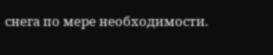снега по мере необходимости.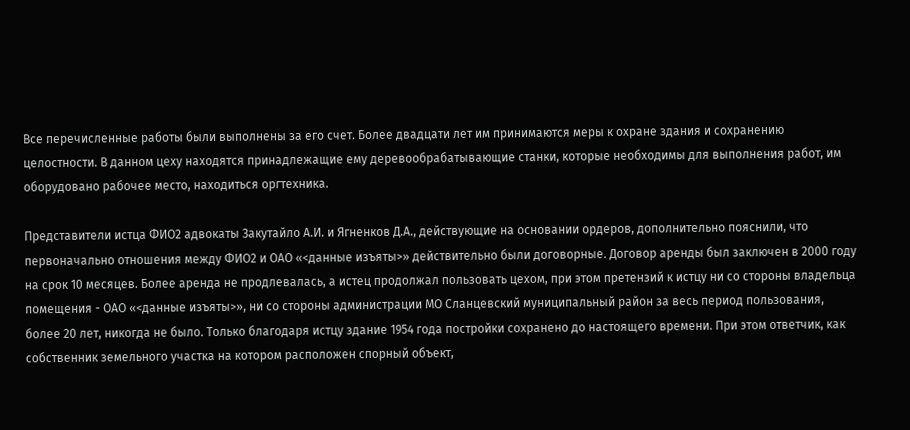Все перечисленные работы были выполнены за его счет. Более двадцати лет им принимаются меры к охране здания и сохранению целостности. В данном цеху находятся принадлежащие ему деревообрабатывающие станки, которые необходимы для выполнения работ, им оборудовано рабочее место, находиться оргтехника.

Представители истца ФИО2 адвокаты Закутайло А.И. и Ягненков Д.А., действующие на основании ордеров, дополнительно пояснили, что первоначально отношения между ФИО2 и ОАО «<данные изъяты>» действительно были договорные. Договор аренды был заключен в 2000 году на срок 10 месяцев. Более аренда не продлевалась, а истец продолжал пользовать цехом, при этом претензий к истцу ни со стороны владельца помещения - ОАО «<данные изъяты>», ни со стороны администрации МО Сланцевский муниципальный район за весь период пользования, более 20 лет, никогда не было. Только благодаря истцу здание 1954 года постройки сохранено до настоящего времени. При этом ответчик, как собственник земельного участка на котором расположен спорный объект,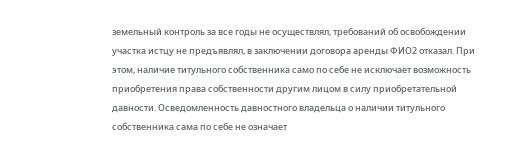земельный контроль за все годы не осуществлял, требований об освобождении участка истцу не предъявлял, в заключении договора аренды ФИО2 отказал. При этом, наличие титульного собственника само по себе не исключает возможность приобретения права собственности другим лицом в силу приобретательной давности. Осведомленность давностного владельца о наличии титульного собственника сама по себе не означает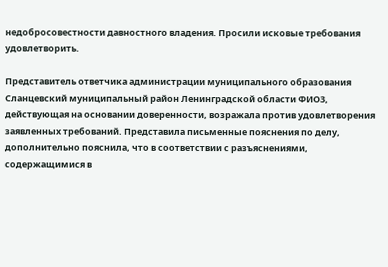недобросовестности давностного владения. Просили исковые требования удовлетворить.

Представитель ответчика администрации муниципального образования Сланцевский муниципальный район Ленинградской области ФИО3, действующая на основании доверенности, возражала против удовлетворения заявленных требований. Представила письменные пояснения по делу, дополнительно пояснила, что в соответствии с разъяснениями, содержащимися в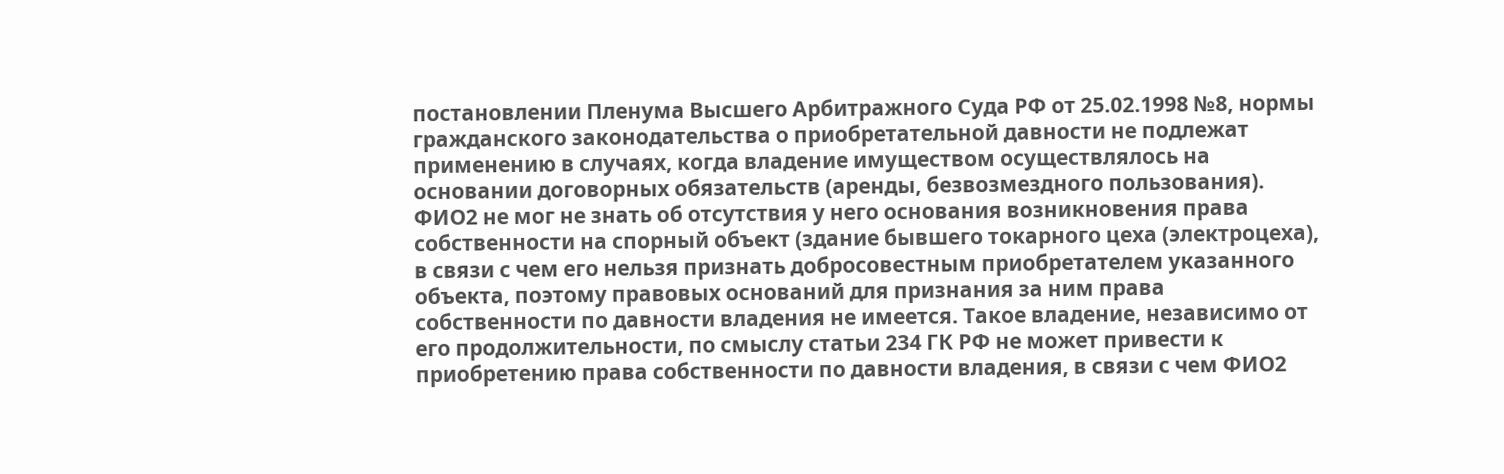постановлении Пленума Высшего Арбитражного Суда РФ от 25.02.1998 №8, нормы гражданского законодательства о приобретательной давности не подлежат применению в случаях, когда владение имуществом осуществлялось на основании договорных обязательств (аренды, безвозмездного пользования). ФИО2 не мог не знать об отсутствия у него основания возникновения права собственности на спорный объект (здание бывшего токарного цеха (электроцеха), в связи с чем его нельзя признать добросовестным приобретателем указанного объекта, поэтому правовых оснований для признания за ним права собственности по давности владения не имеется. Такое владение, независимо от его продолжительности, по смыслу статьи 234 ГК РФ не может привести к приобретению права собственности по давности владения, в связи с чем ФИО2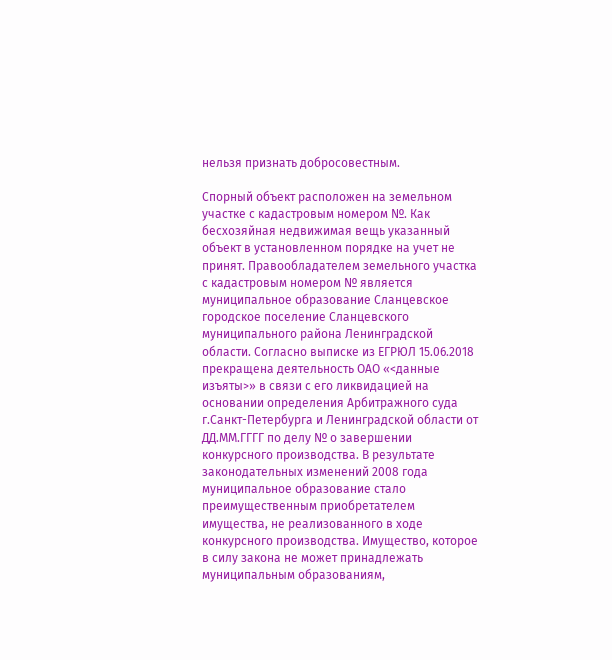нельзя признать добросовестным.

Спорный объект расположен на земельном участке с кадастровым номером №. Как бесхозяйная недвижимая вещь указанный объект в установленном порядке на учет не принят. Правообладателем земельного участка с кадастровым номером № является муниципальное образование Сланцевское городское поселение Сланцевского муниципального района Ленинградской области. Согласно выписке из ЕГРЮЛ 15.06.2018 прекращена деятельность ОАО «<данные изъяты>» в связи с его ликвидацией на основании определения Арбитражного суда г.Санкт-Петербурга и Ленинградской области от ДД.ММ.ГГГГ по делу № о завершении конкурсного производства. В результате законодательных изменений 2008 года муниципальное образование стало преимущественным приобретателем имущества, не реализованного в ходе конкурсного производства. Имущество, которое в силу закона не может принадлежать муниципальным образованиям,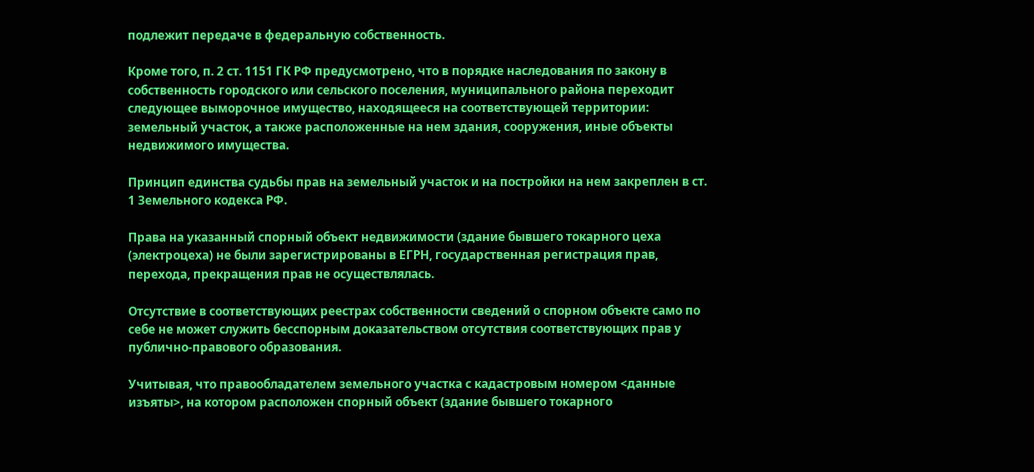подлежит передаче в федеральную собственность.

Кроме того, п. 2 ст. 1151 ГК РФ предусмотрено, что в порядке наследования по закону в собственность городского или сельского поселения, муниципального района переходит следующее выморочное имущество, находящееся на соответствующей территории: земельный участок, а также расположенные на нем здания, сооружения, иные объекты недвижимого имущества.

Принцип единства судьбы прав на земельный участок и на постройки на нем закреплен в ст. 1 Земельного кодекса РФ.

Права на указанный спорный объект недвижимости (здание бывшего токарного цеха (электроцеха) не были зарегистрированы в ЕГРН, государственная регистрация прав, перехода, прекращения прав не осуществлялась.

Отсутствие в соответствующих реестрах собственности сведений о спорном объекте само по себе не может служить бесспорным доказательством отсутствия соответствующих прав у публично-правового образования.

Учитывая, что правообладателем земельного участка с кадастровым номером <данные изъяты>, на котором расположен спорный объект (здание бывшего токарного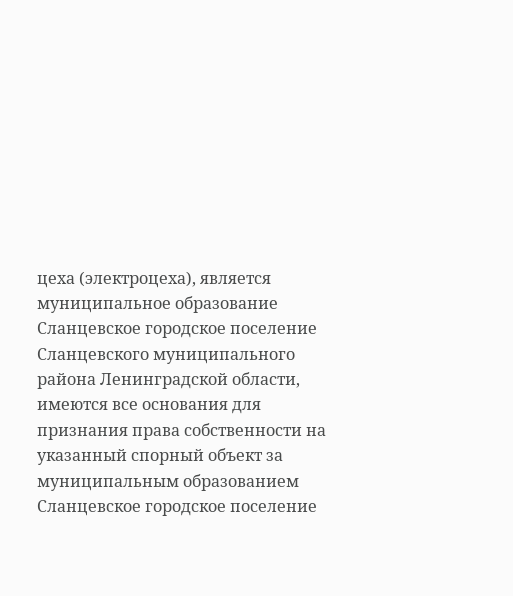цеха (электроцеха), является муниципальное образование Сланцевское городское поселение Сланцевского муниципального района Ленинградской области, имеются все основания для признания права собственности на указанный спорный объект за муниципальным образованием Сланцевское городское поселение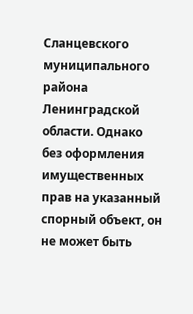Сланцевского муниципального района Ленинградской области. Однако без оформления имущественных прав на указанный спорный объект, он не может быть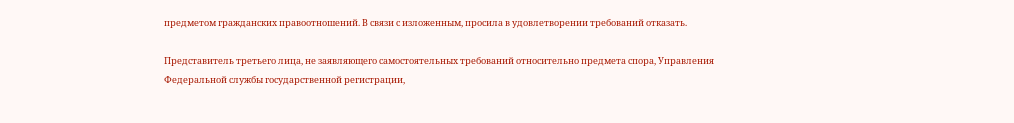предметом гражданских правоотношений. В связи с изложенным, просила в удовлетворении требований отказать.

Представитель третьего лица, не заявляющего самостоятельных требований относительно предмета спора, Управления Федеральной службы государственной регистрации,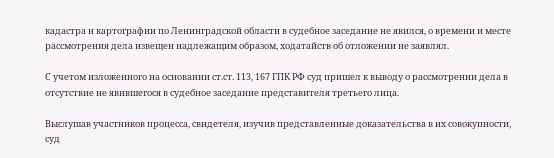кадастра и картографии по Ленинградской области в судебное заседание не явился, о времени и месте рассмотрения дела извещен надлежащим образом, ходатайств об отложении не заявлял.

С учетом изложенного на основании ст.ст. 113, 167 ГПК РФ суд пришел к выводу о рассмотрении дела в отсутствие не явившегося в судебное заседание представителя третьего лица.

Выслушав участников процесса, свидетеля, изучив представленные доказательства в их совокупности, суд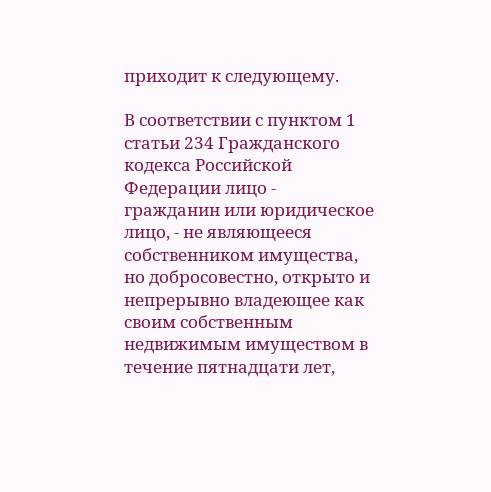приходит к следующему.

В соответствии с пунктом 1 статьи 234 Гражданского кодекса Российской Федерации лицо - гражданин или юридическое лицо, - не являющееся собственником имущества, но добросовестно, открыто и непрерывно владеющее как своим собственным недвижимым имуществом в течение пятнадцати лет,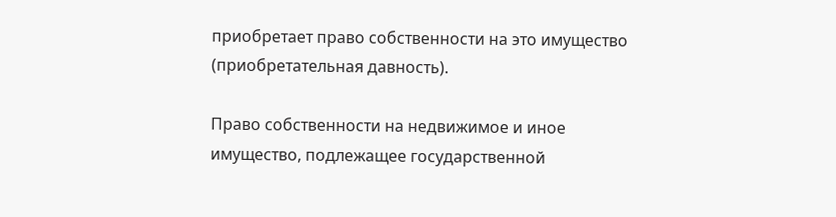приобретает право собственности на это имущество (приобретательная давность).

Право собственности на недвижимое и иное имущество, подлежащее государственной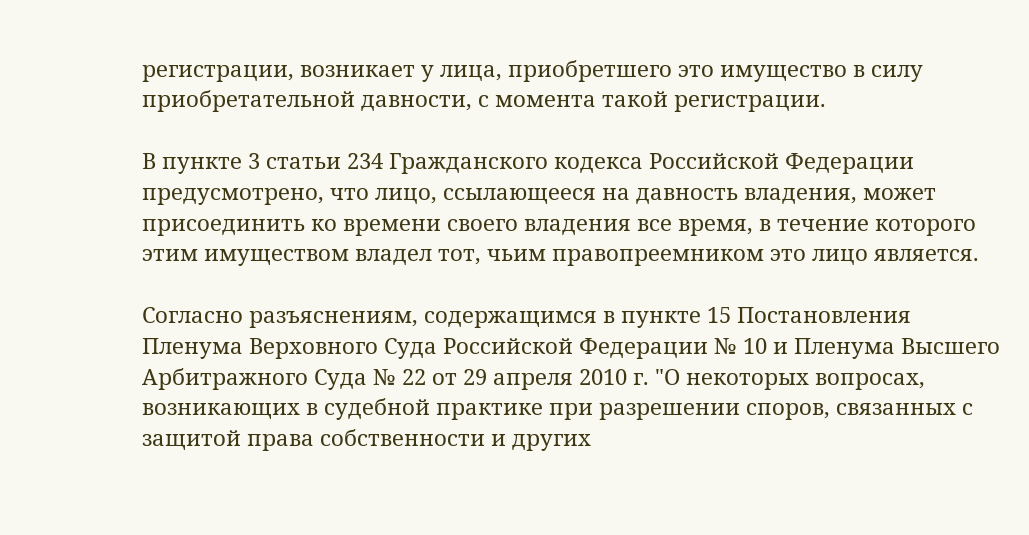регистрации, возникает у лица, приобретшего это имущество в силу приобретательной давности, с момента такой регистрации.

В пункте 3 статьи 234 Гражданского кодекса Российской Федерации предусмотрено, что лицо, ссылающееся на давность владения, может присоединить ко времени своего владения все время, в течение которого этим имуществом владел тот, чьим правопреемником это лицо является.

Согласно разъяснениям, содержащимся в пункте 15 Постановления Пленума Верховного Суда Российской Федерации № 10 и Пленума Высшего Арбитражного Суда № 22 от 29 апреля 2010 г. "О некоторых вопросах, возникающих в судебной практике при разрешении споров, связанных с защитой права собственности и других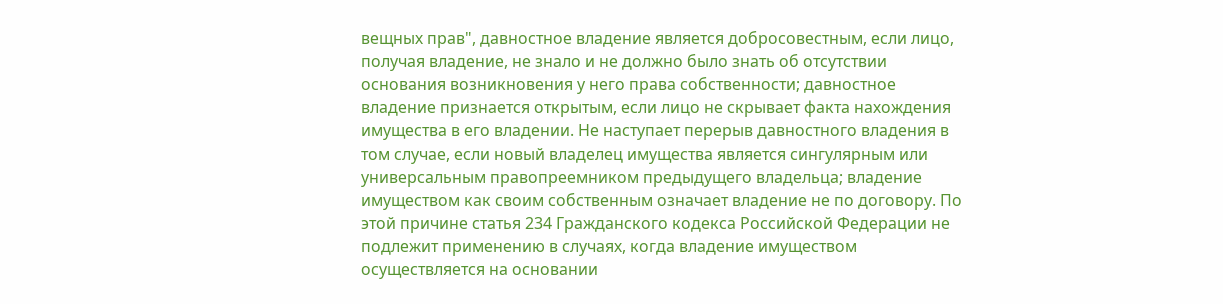вещных прав", давностное владение является добросовестным, если лицо, получая владение, не знало и не должно было знать об отсутствии основания возникновения у него права собственности; давностное владение признается открытым, если лицо не скрывает факта нахождения имущества в его владении. Не наступает перерыв давностного владения в том случае, если новый владелец имущества является сингулярным или универсальным правопреемником предыдущего владельца; владение имуществом как своим собственным означает владение не по договору. По этой причине статья 234 Гражданского кодекса Российской Федерации не подлежит применению в случаях, когда владение имуществом осуществляется на основании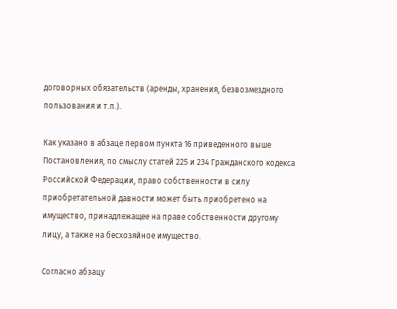договорных обязательств (аренды, хранения, безвозмездного пользования и т.п.).

Как указано в абзаце первом пункта 16 приведенного выше Постановления, по смыслу статей 225 и 234 Гражданского кодекса Российской Федерации, право собственности в силу приобретательной давности может быть приобретено на имущество, принадлежащее на праве собственности другому лицу, а также на бесхозяйное имущество.

Согласно абзацу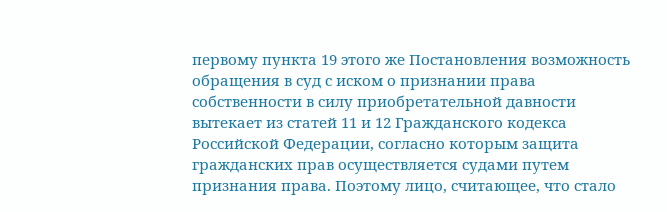первому пункта 19 этого же Постановления возможность обращения в суд с иском о признании права собственности в силу приобретательной давности вытекает из статей 11 и 12 Гражданского кодекса Российской Федерации, согласно которым защита гражданских прав осуществляется судами путем признания права. Поэтому лицо, считающее, что стало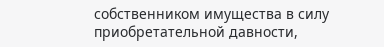собственником имущества в силу приобретательной давности,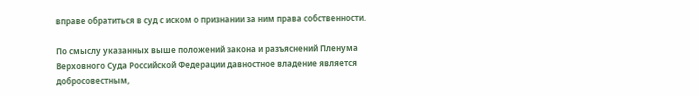вправе обратиться в суд с иском о признании за ним права собственности.

По смыслу указанных выше положений закона и разъяснений Пленума Верховного Суда Российской Федерации давностное владение является добросовестным,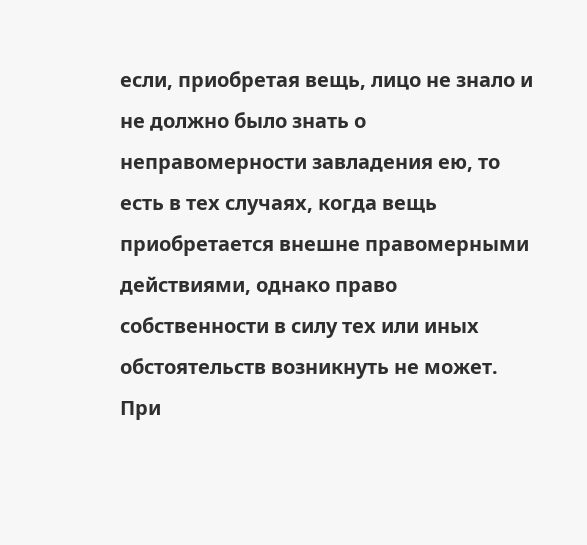если, приобретая вещь, лицо не знало и не должно было знать о неправомерности завладения ею, то есть в тех случаях, когда вещь приобретается внешне правомерными действиями, однако право собственности в силу тех или иных обстоятельств возникнуть не может. При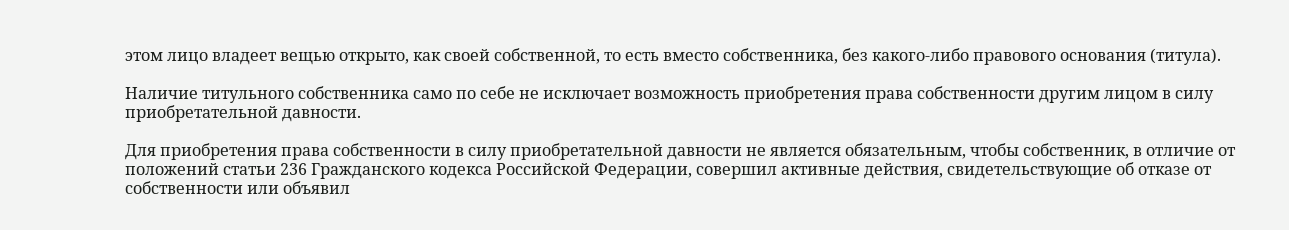этом лицо владеет вещью открыто, как своей собственной, то есть вместо собственника, без какого-либо правового основания (титула).

Наличие титульного собственника само по себе не исключает возможность приобретения права собственности другим лицом в силу приобретательной давности.

Для приобретения права собственности в силу приобретательной давности не является обязательным, чтобы собственник, в отличие от положений статьи 236 Гражданского кодекса Российской Федерации, совершил активные действия, свидетельствующие об отказе от собственности или объявил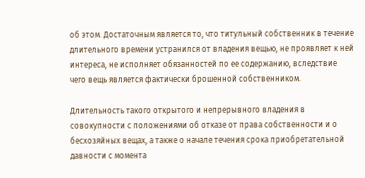об этом. Достаточным является то, что титульный собственник в течение длительного времени устранился от владения вещью, не проявляет к ней интереса, не исполняет обязанностей по ее содержанию, вследствие чего вещь является фактически брошенной собственником.

Длительность такого открытого и непрерывного владения в совокупности с положениями об отказе от права собственности и о бесхозяйных вещах, а также о начале течения срока приобретательной давности с момента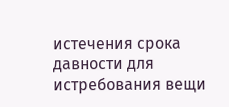истечения срока давности для истребования вещи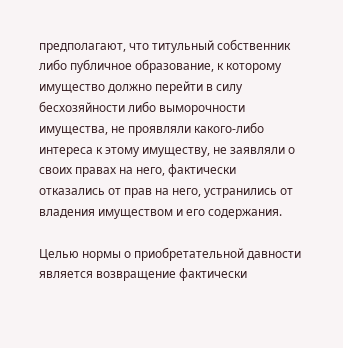предполагают, что титульный собственник либо публичное образование, к которому имущество должно перейти в силу бесхозяйности либо выморочности имущества, не проявляли какого-либо интереса к этому имуществу, не заявляли о своих правах на него, фактически отказались от прав на него, устранились от владения имуществом и его содержания.

Целью нормы о приобретательной давности является возвращение фактически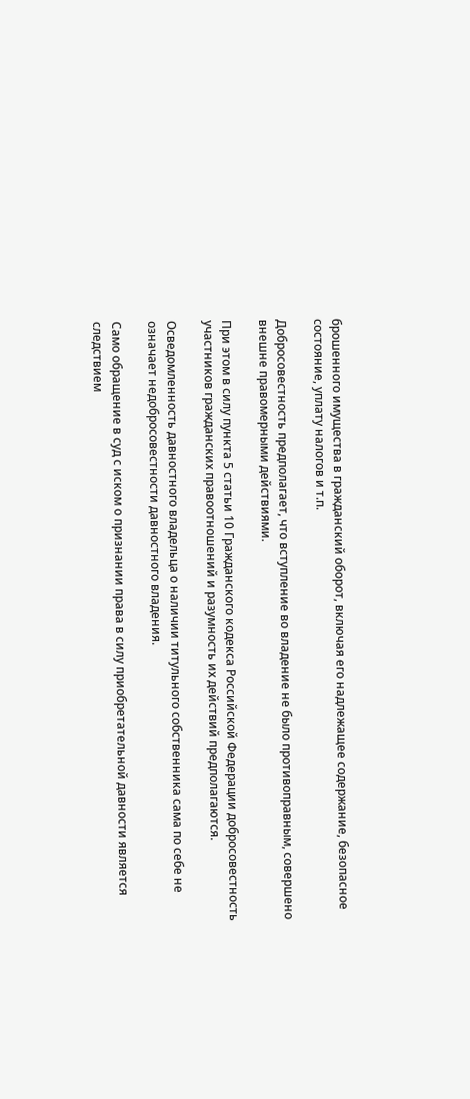брошенного имущества в гражданский оборот, включая его надлежащее содержание, безопасное состояние, уплату налогов и т.п.

Добросовестность предполагает, что вступление во владение не было противоправным, совершено внешне правомерными действиями.

При этом в силу пункта 5 статьи 10 Гражданского кодекса Российской Федерации добросовестность участников гражданских правоотношений и разумность их действий предполагаются.

Осведомленность давностного владельца о наличии титульного собственника сама по себе не означает недобросовестности давностного владения.

Само обращение в суд с иском о признании права в силу приобретательной давности является следствием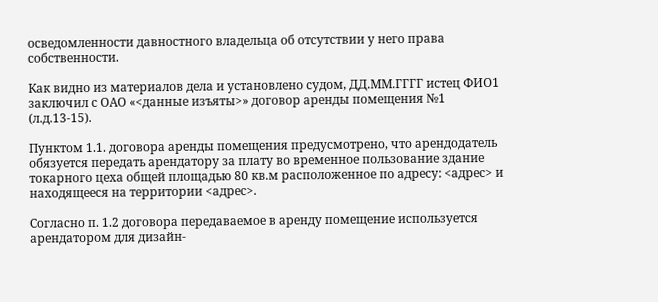осведомленности давностного владельца об отсутствии у него права собственности.

Как видно из материалов дела и установлено судом, ДД.ММ.ГГГГ истец ФИО1 заключил с ОАО «<данные изъяты>» договор аренды помещения №1 (л.д.13-15).

Пунктом 1.1. договора аренды помещения предусмотрено, что арендодатель обязуется передать арендатору за плату во временное пользование здание токарного цеха общей площадью 80 кв.м расположенное по адресу: <адрес> и находящееся на территории <адрес>.

Согласно п. 1.2 договора передаваемое в аренду помещение используется арендатором для дизайн-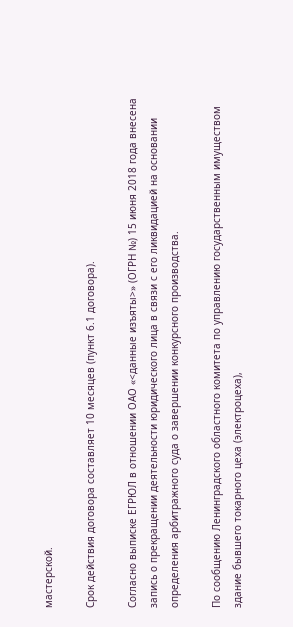мастерской.

Срок действия договора составляет 10 месяцев (пункт 6.1 договора).

Согласно выписке ЕГРЮЛ в отношении ОАО «<данные изъяты>» (ОГРН №) 15 июня 2018 года внесена запись о прекращении деятельности юридического лица в связи с его ликвидацией на основании определения арбитражного суда о завершении конкурсного производства.

По сообщению Ленинградского областного комитета по управлению государственным имуществом здание бывшего токарного цеха (электроцеха),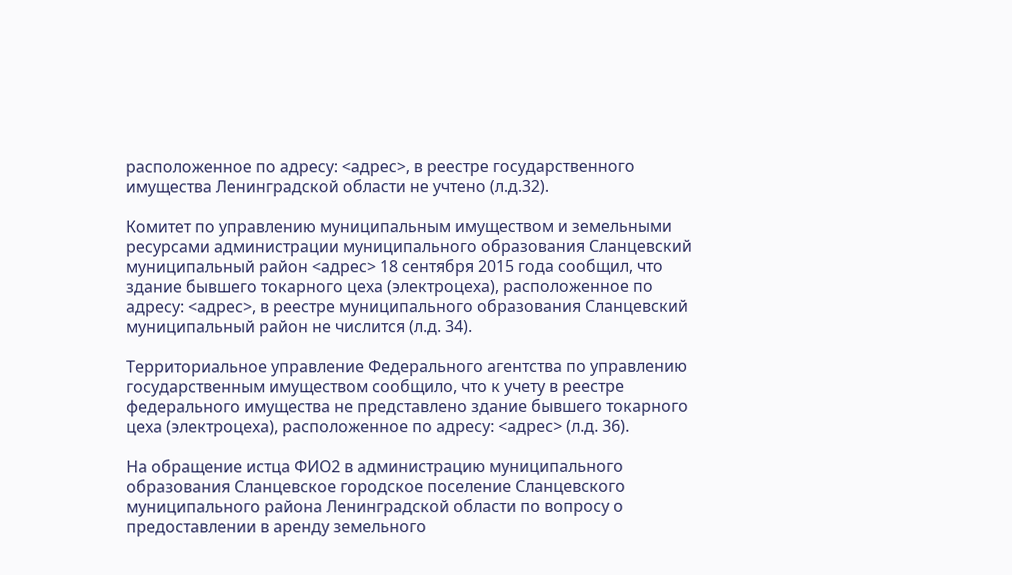расположенное по адресу: <адрес>, в реестре государственного имущества Ленинградской области не учтено (л.д.32).

Комитет по управлению муниципальным имуществом и земельными ресурсами администрации муниципального образования Сланцевский муниципальный район <адрес> 18 сентября 2015 года сообщил, что здание бывшего токарного цеха (электроцеха), расположенное по адресу: <адрес>, в реестре муниципального образования Сланцевский муниципальный район не числится (л.д. 34).

Территориальное управление Федерального агентства по управлению государственным имуществом сообщило, что к учету в реестре федерального имущества не представлено здание бывшего токарного цеха (электроцеха), расположенное по адресу: <адрес> (л.д. 36).

На обращение истца ФИО2 в администрацию муниципального образования Сланцевское городское поселение Сланцевского муниципального района Ленинградской области по вопросу о предоставлении в аренду земельного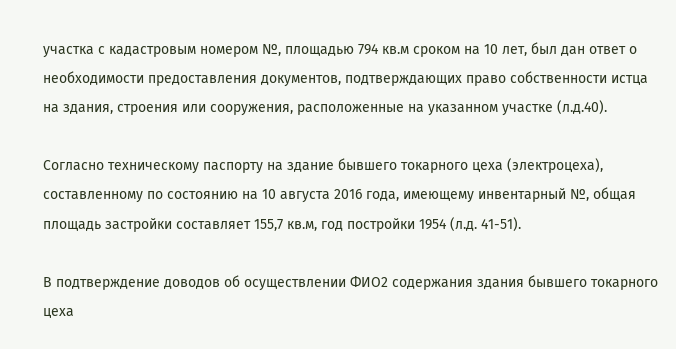участка с кадастровым номером №, площадью 794 кв.м сроком на 10 лет, был дан ответ о необходимости предоставления документов, подтверждающих право собственности истца на здания, строения или сооружения, расположенные на указанном участке (л.д.40).

Согласно техническому паспорту на здание бывшего токарного цеха (электроцеха), составленному по состоянию на 10 августа 2016 года, имеющему инвентарный №, общая площадь застройки составляет 155,7 кв.м, год постройки 1954 (л.д. 41-51).

В подтверждение доводов об осуществлении ФИО2 содержания здания бывшего токарного цеха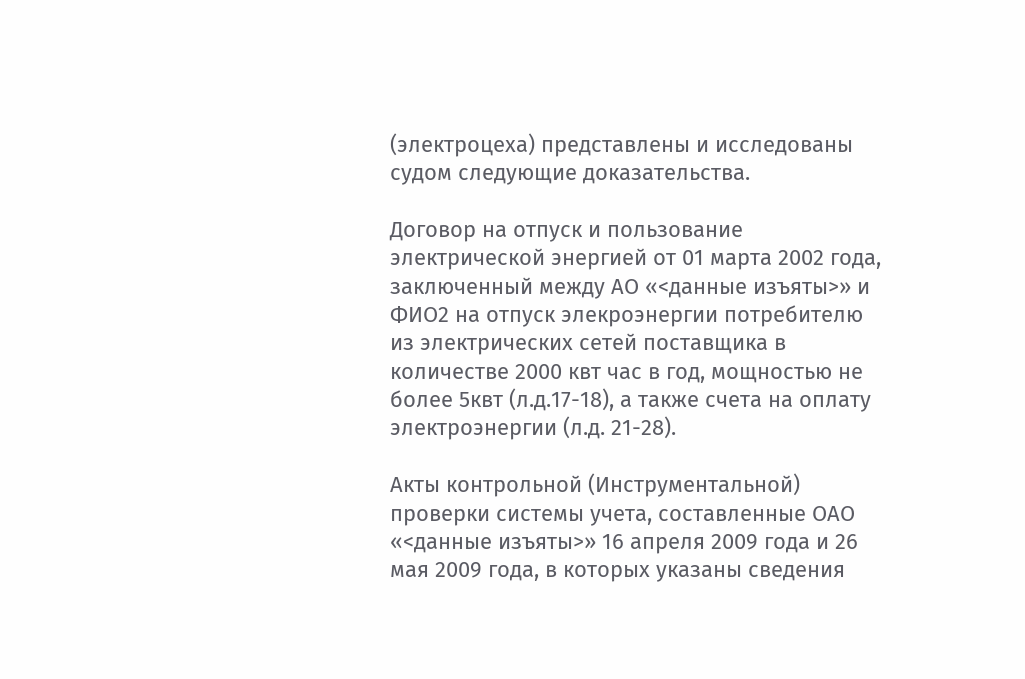(электроцеха) представлены и исследованы судом следующие доказательства.

Договор на отпуск и пользование электрической энергией от 01 марта 2002 года, заключенный между АО «<данные изъяты>» и ФИО2 на отпуск элекроэнергии потребителю из электрических сетей поставщика в количестве 2000 квт час в год, мощностью не более 5квт (л.д.17-18), а также счета на оплату электроэнергии (л.д. 21-28).

Акты контрольной (Инструментальной) проверки системы учета, составленные ОАО «<данные изъяты>» 16 апреля 2009 года и 26 мая 2009 года, в которых указаны сведения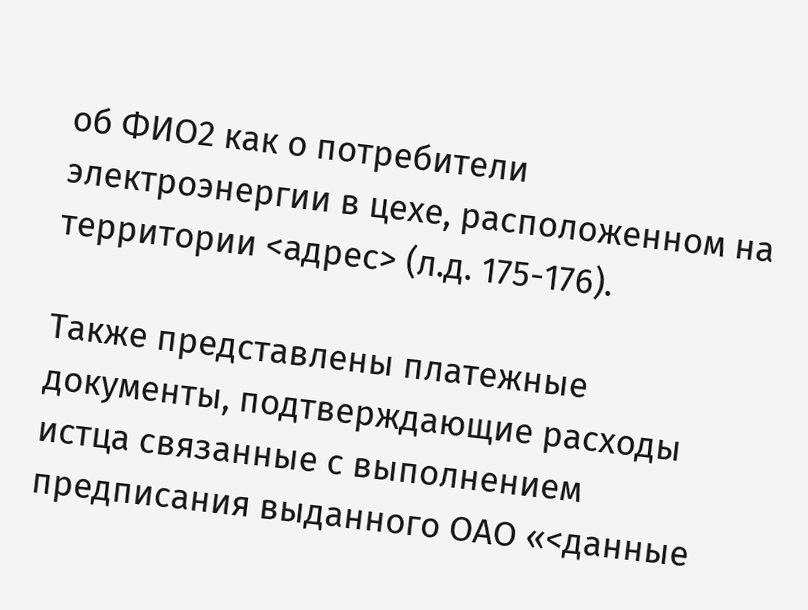об ФИО2 как о потребители электроэнергии в цехе, расположенном на территории <адрес> (л.д. 175-176).

Также представлены платежные документы, подтверждающие расходы истца связанные с выполнением предписания выданного ОАО «<данные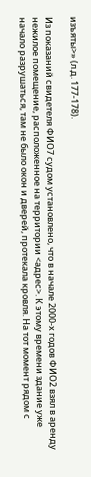изъяты>» (л.д. 177-178).

Из показаний свидетеля ФИО7 судом установлено, что в начале 2000-х годов ФИО2 взял в аренду нежилое помещение, расположенное на территории <адрес>. К этому времени здание уже начало разрушаться, там не было окон и дверей, протекала кровля. На тот момент рядом с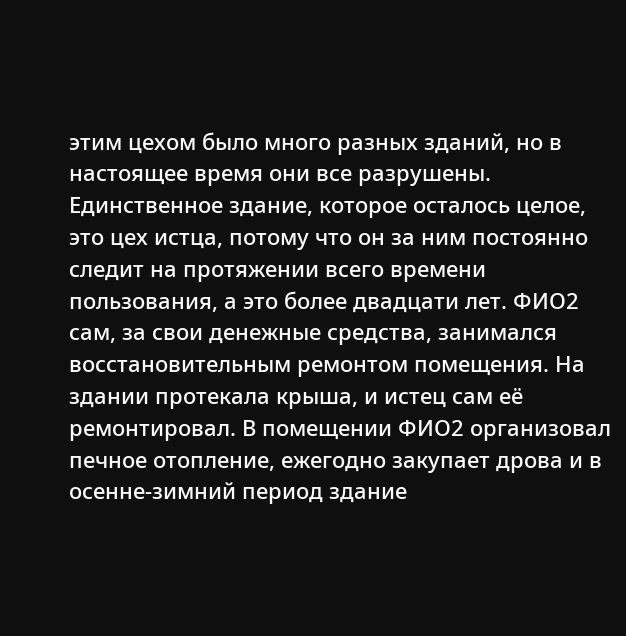этим цехом было много разных зданий, но в настоящее время они все разрушены. Единственное здание, которое осталось целое, это цех истца, потому что он за ним постоянно следит на протяжении всего времени пользования, а это более двадцати лет. ФИО2 сам, за свои денежные средства, занимался восстановительным ремонтом помещения. На здании протекала крыша, и истец сам её ремонтировал. В помещении ФИО2 организовал печное отопление, ежегодно закупает дрова и в осенне-зимний период здание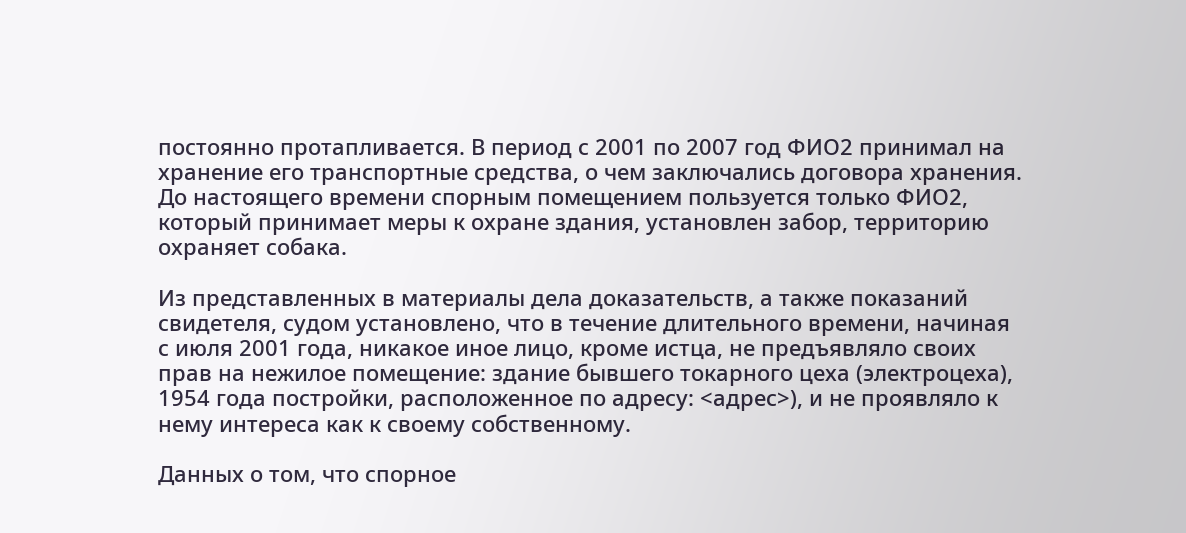постоянно протапливается. В период с 2001 по 2007 год ФИО2 принимал на хранение его транспортные средства, о чем заключались договора хранения. До настоящего времени спорным помещением пользуется только ФИО2, который принимает меры к охране здания, установлен забор, территорию охраняет собака.

Из представленных в материалы дела доказательств, а также показаний свидетеля, судом установлено, что в течение длительного времени, начиная с июля 2001 года, никакое иное лицо, кроме истца, не предъявляло своих прав на нежилое помещение: здание бывшего токарного цеха (электроцеха), 1954 года постройки, расположенное по адресу: <адрес>), и не проявляло к нему интереса как к своему собственному.

Данных о том, что спорное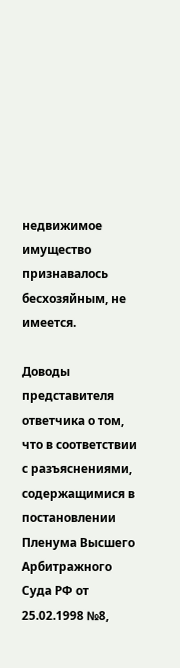недвижимое имущество признавалось бесхозяйным, не имеется.

Доводы представителя ответчика о том, что в соответствии с разъяснениями, содержащимися в постановлении Пленума Высшего Арбитражного Суда РФ от 25.02.1998 №8,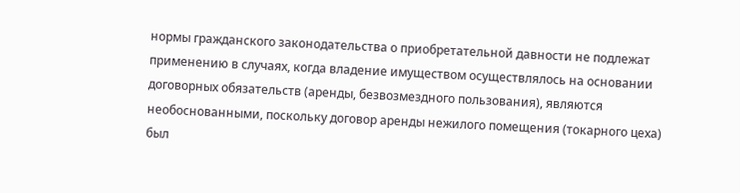нормы гражданского законодательства о приобретательной давности не подлежат применению в случаях, когда владение имуществом осуществлялось на основании договорных обязательств (аренды, безвозмездного пользования), являются необоснованными, поскольку договор аренды нежилого помещения (токарного цеха) был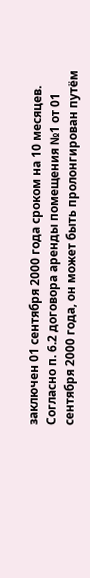заключен 01 сентября 2000 года сроком на 10 месяцев. Согласно п. 6.2 договора аренды помещения №1 от 01 сентября 2000 года, он может быть пролонгирован путём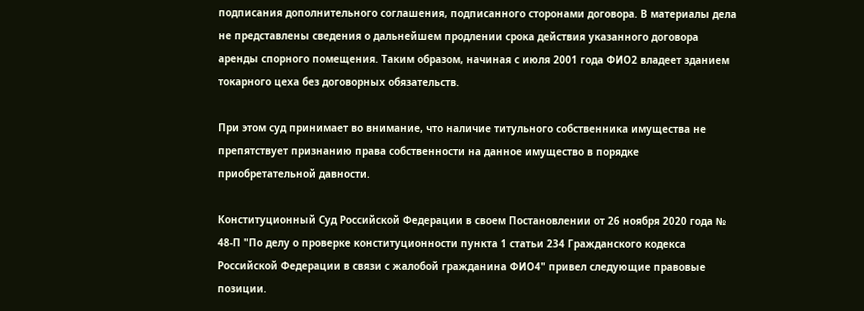подписания дополнительного соглашения, подписанного сторонами договора. В материалы дела не представлены сведения о дальнейшем продлении срока действия указанного договора аренды спорного помещения. Таким образом, начиная с июля 2001 года ФИО2 владеет зданием токарного цеха без договорных обязательств.

При этом суд принимает во внимание, что наличие титульного собственника имущества не препятствует признанию права собственности на данное имущество в порядке приобретательной давности.

Конституционный Суд Российской Федерации в своем Постановлении от 26 ноября 2020 года № 48-П "По делу о проверке конституционности пункта 1 статьи 234 Гражданского кодекса Российской Федерации в связи с жалобой гражданина ФИО4" привел следующие правовые позиции.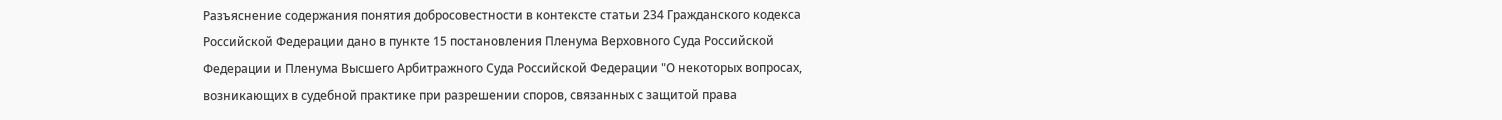Разъяснение содержания понятия добросовестности в контексте статьи 234 Гражданского кодекса Российской Федерации дано в пункте 15 постановления Пленума Верховного Суда Российской Федерации и Пленума Высшего Арбитражного Суда Российской Федерации "О некоторых вопросах, возникающих в судебной практике при разрешении споров, связанных с защитой права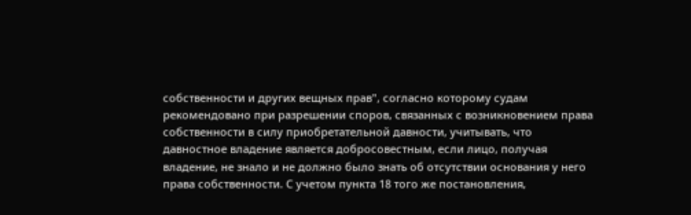собственности и других вещных прав", согласно которому судам рекомендовано при разрешении споров, связанных с возникновением права собственности в силу приобретательной давности, учитывать, что давностное владение является добросовестным, если лицо, получая владение, не знало и не должно было знать об отсутствии основания у него права собственности. С учетом пункта 18 того же постановления,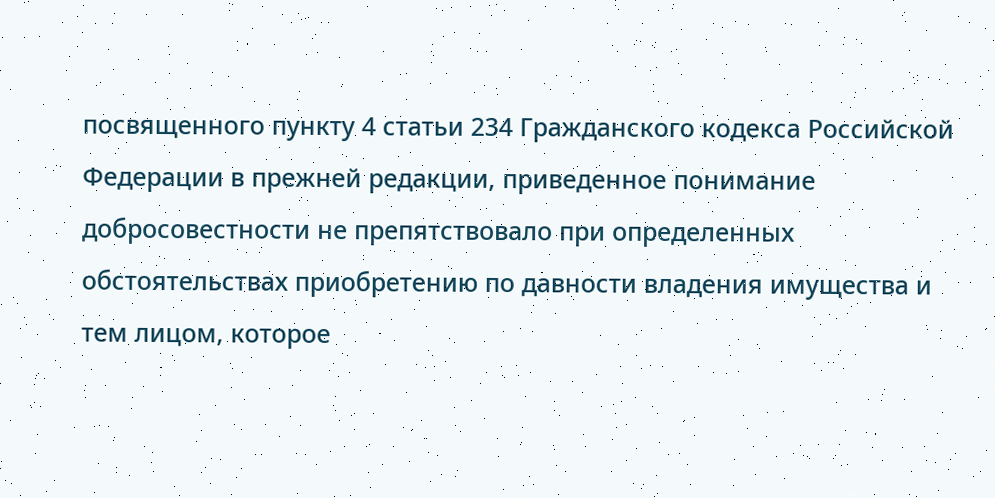посвященного пункту 4 статьи 234 Гражданского кодекса Российской Федерации в прежней редакции, приведенное понимание добросовестности не препятствовало при определенных обстоятельствах приобретению по давности владения имущества и тем лицом, которое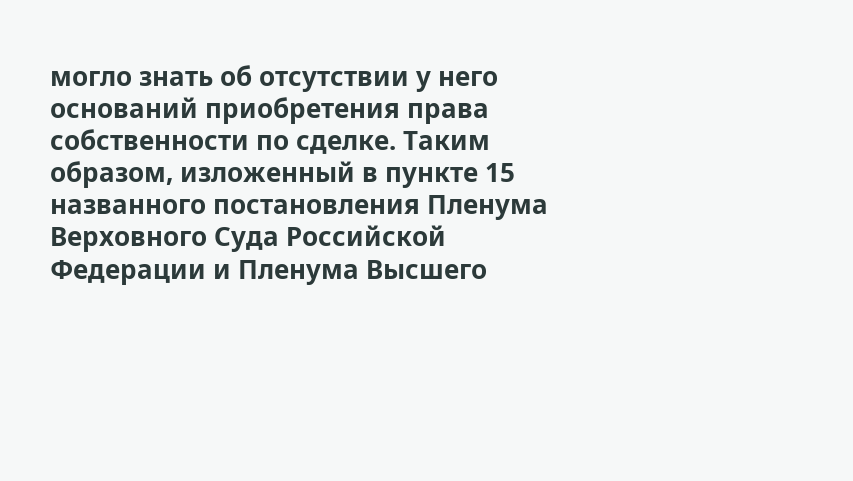могло знать об отсутствии у него оснований приобретения права собственности по сделке. Таким образом, изложенный в пункте 15 названного постановления Пленума Верховного Суда Российской Федерации и Пленума Высшего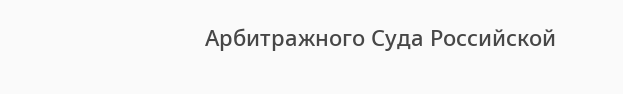Арбитражного Суда Российской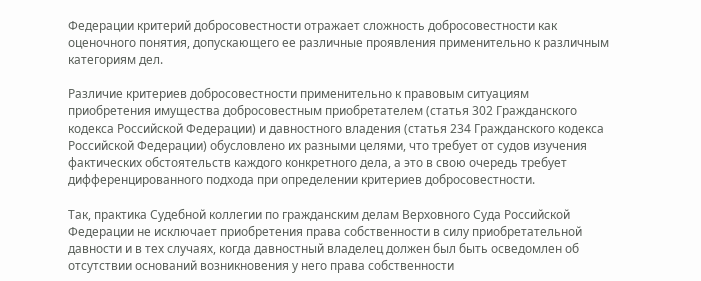Федерации критерий добросовестности отражает сложность добросовестности как оценочного понятия, допускающего ее различные проявления применительно к различным категориям дел.

Различие критериев добросовестности применительно к правовым ситуациям приобретения имущества добросовестным приобретателем (статья 302 Гражданского кодекса Российской Федерации) и давностного владения (статья 234 Гражданского кодекса Российской Федерации) обусловлено их разными целями, что требует от судов изучения фактических обстоятельств каждого конкретного дела, а это в свою очередь требует дифференцированного подхода при определении критериев добросовестности.

Так, практика Судебной коллегии по гражданским делам Верховного Суда Российской Федерации не исключает приобретения права собственности в силу приобретательной давности и в тех случаях, когда давностный владелец должен был быть осведомлен об отсутствии оснований возникновения у него права собственности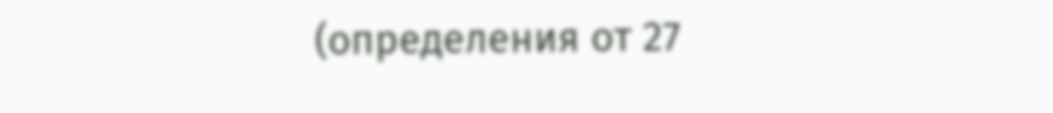(определения от 27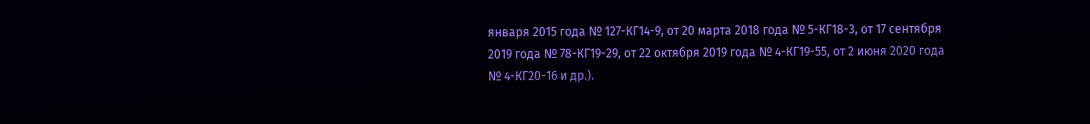января 2015 года № 127-КГ14-9, от 20 марта 2018 года № 5-КГ18-3, от 17 сентября 2019 года № 78-КГ19-29, от 22 октября 2019 года № 4-КГ19-55, от 2 июня 2020 года № 4-КГ20-16 и др.).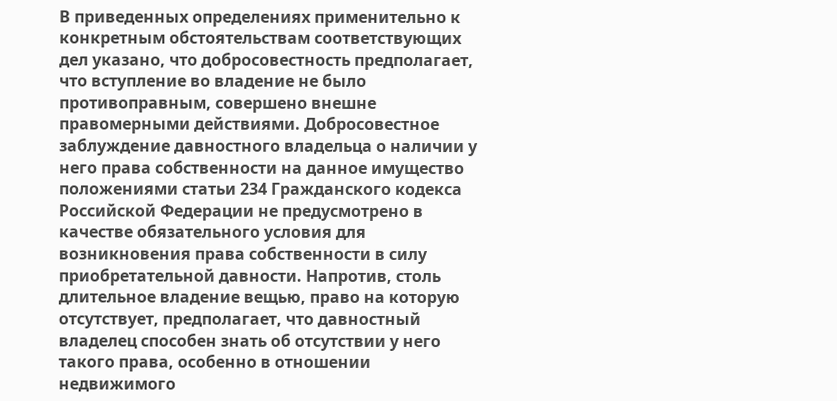В приведенных определениях применительно к конкретным обстоятельствам соответствующих дел указано, что добросовестность предполагает, что вступление во владение не было противоправным, совершено внешне правомерными действиями. Добросовестное заблуждение давностного владельца о наличии у него права собственности на данное имущество положениями статьи 234 Гражданского кодекса Российской Федерации не предусмотрено в качестве обязательного условия для возникновения права собственности в силу приобретательной давности. Напротив, столь длительное владение вещью, право на которую отсутствует, предполагает, что давностный владелец способен знать об отсутствии у него такого права, особенно в отношении недвижимого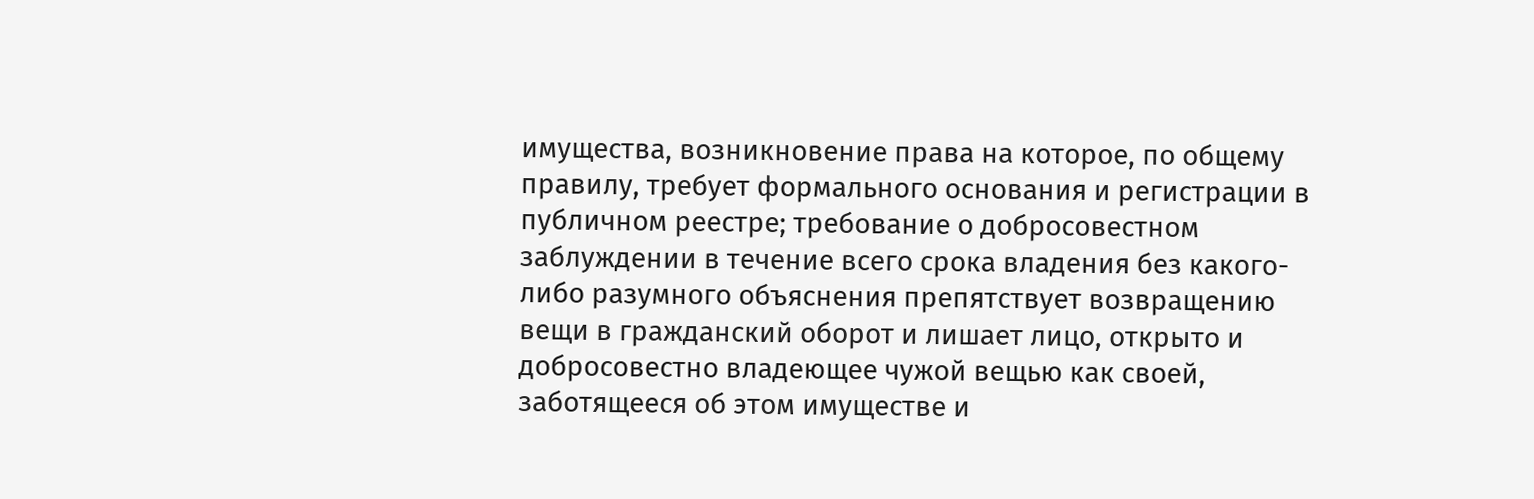имущества, возникновение права на которое, по общему правилу, требует формального основания и регистрации в публичном реестре; требование о добросовестном заблуждении в течение всего срока владения без какого-либо разумного объяснения препятствует возвращению вещи в гражданский оборот и лишает лицо, открыто и добросовестно владеющее чужой вещью как своей, заботящееся об этом имуществе и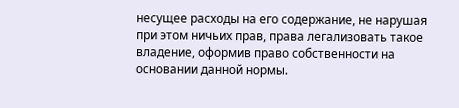несущее расходы на его содержание, не нарушая при этом ничьих прав, права легализовать такое владение, оформив право собственности на основании данной нормы.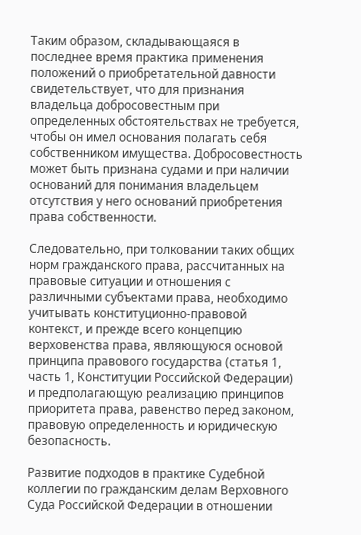Таким образом, складывающаяся в последнее время практика применения положений о приобретательной давности свидетельствует, что для признания владельца добросовестным при определенных обстоятельствах не требуется, чтобы он имел основания полагать себя собственником имущества. Добросовестность может быть признана судами и при наличии оснований для понимания владельцем отсутствия у него оснований приобретения права собственности.

Следовательно, при толковании таких общих норм гражданского права, рассчитанных на правовые ситуации и отношения с различными субъектами права, необходимо учитывать конституционно-правовой контекст, и прежде всего концепцию верховенства права, являющуюся основой принципа правового государства (статья 1, часть 1, Конституции Российской Федерации) и предполагающую реализацию принципов приоритета права, равенство перед законом, правовую определенность и юридическую безопасность.

Развитие подходов в практике Судебной коллегии по гражданским делам Верховного Суда Российской Федерации в отношении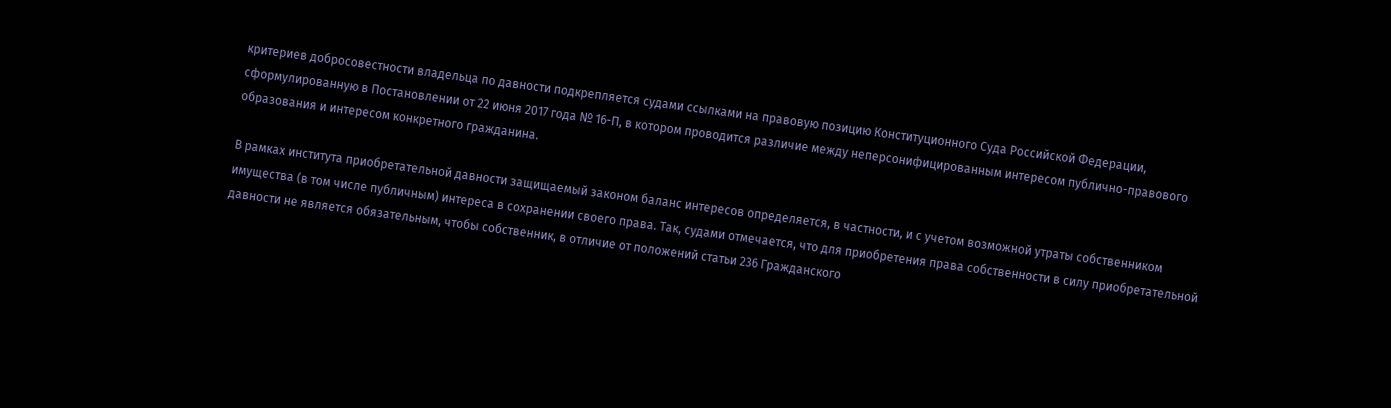критериев добросовестности владельца по давности подкрепляется судами ссылками на правовую позицию Конституционного Суда Российской Федерации, сформулированную в Постановлении от 22 июня 2017 года № 16-П, в котором проводится различие между неперсонифицированным интересом публично-правового образования и интересом конкретного гражданина.

В рамках института приобретательной давности защищаемый законом баланс интересов определяется, в частности, и с учетом возможной утраты собственником имущества (в том числе публичным) интереса в сохранении своего права. Так, судами отмечается, что для приобретения права собственности в силу приобретательной давности не является обязательным, чтобы собственник, в отличие от положений статьи 236 Гражданского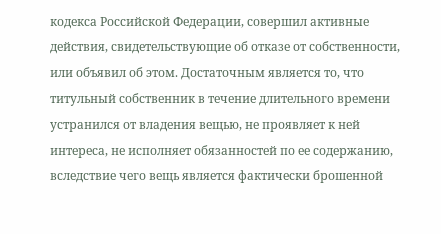кодекса Российской Федерации, совершил активные действия, свидетельствующие об отказе от собственности, или объявил об этом. Достаточным является то, что титульный собственник в течение длительного времени устранился от владения вещью, не проявляет к ней интереса, не исполняет обязанностей по ее содержанию, вследствие чего вещь является фактически брошенной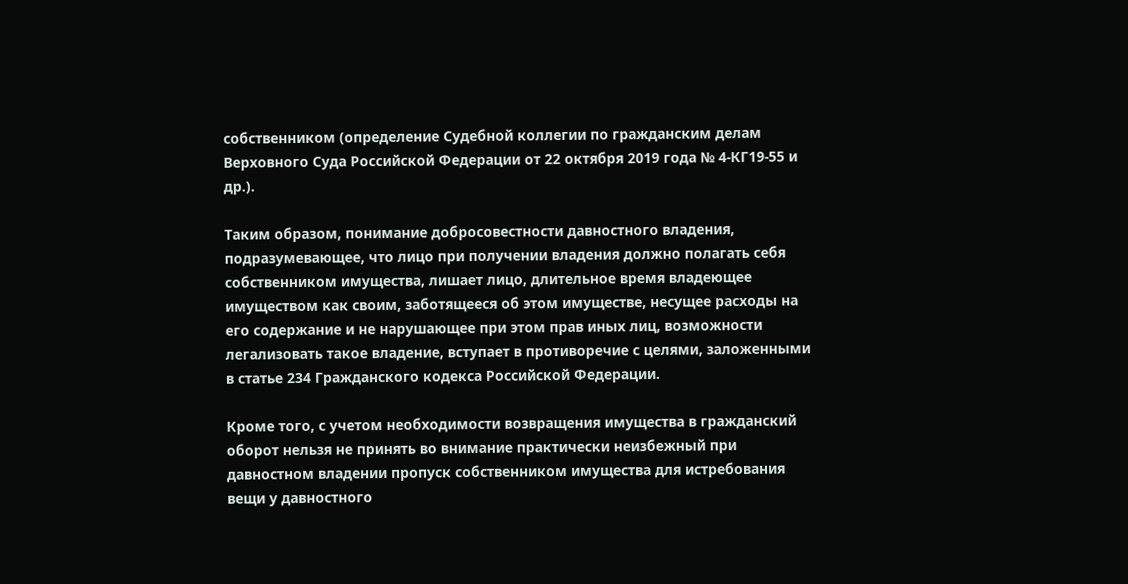собственником (определение Судебной коллегии по гражданским делам Верховного Суда Российской Федерации от 22 октября 2019 года № 4-КГ19-55 и др.).

Таким образом, понимание добросовестности давностного владения, подразумевающее, что лицо при получении владения должно полагать себя собственником имущества, лишает лицо, длительное время владеющее имуществом как своим, заботящееся об этом имуществе, несущее расходы на его содержание и не нарушающее при этом прав иных лиц, возможности легализовать такое владение, вступает в противоречие с целями, заложенными в статье 234 Гражданского кодекса Российской Федерации.

Кроме того, с учетом необходимости возвращения имущества в гражданский оборот нельзя не принять во внимание практически неизбежный при давностном владении пропуск собственником имущества для истребования вещи у давностного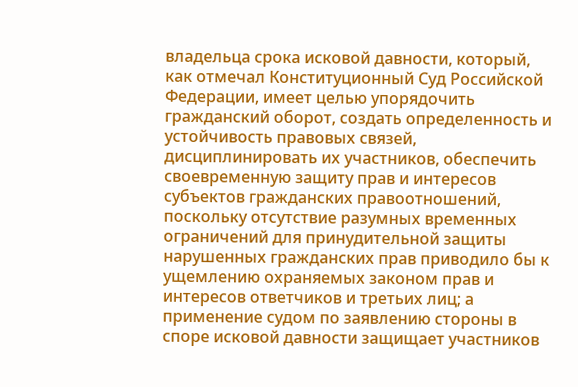владельца срока исковой давности, который, как отмечал Конституционный Суд Российской Федерации, имеет целью упорядочить гражданский оборот, создать определенность и устойчивость правовых связей, дисциплинировать их участников, обеспечить своевременную защиту прав и интересов субъектов гражданских правоотношений, поскольку отсутствие разумных временных ограничений для принудительной защиты нарушенных гражданских прав приводило бы к ущемлению охраняемых законом прав и интересов ответчиков и третьих лиц; а применение судом по заявлению стороны в споре исковой давности защищает участников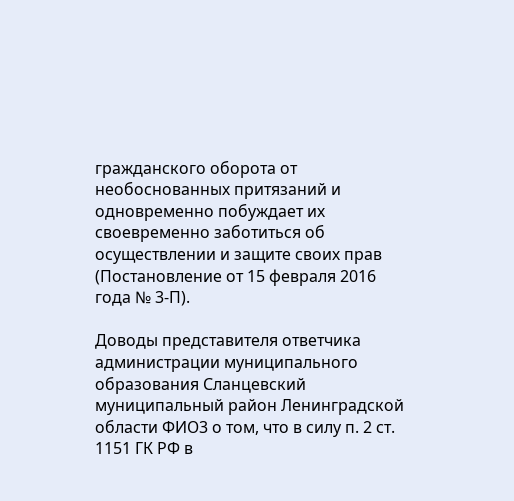гражданского оборота от необоснованных притязаний и одновременно побуждает их своевременно заботиться об осуществлении и защите своих прав (Постановление от 15 февраля 2016 года № 3-П).

Доводы представителя ответчика администрации муниципального образования Сланцевский муниципальный район Ленинградской области ФИО3 о том, что в силу п. 2 ст. 1151 ГК РФ в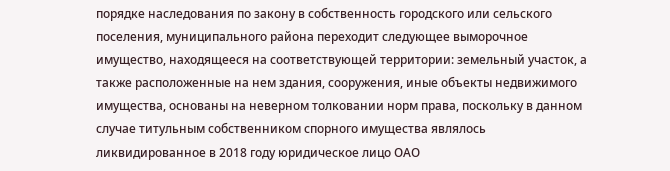порядке наследования по закону в собственность городского или сельского поселения, муниципального района переходит следующее выморочное имущество, находящееся на соответствующей территории: земельный участок, а также расположенные на нем здания, сооружения, иные объекты недвижимого имущества, основаны на неверном толковании норм права, поскольку в данном случае титульным собственником спорного имущества являлось ликвидированное в 2018 году юридическое лицо ОАО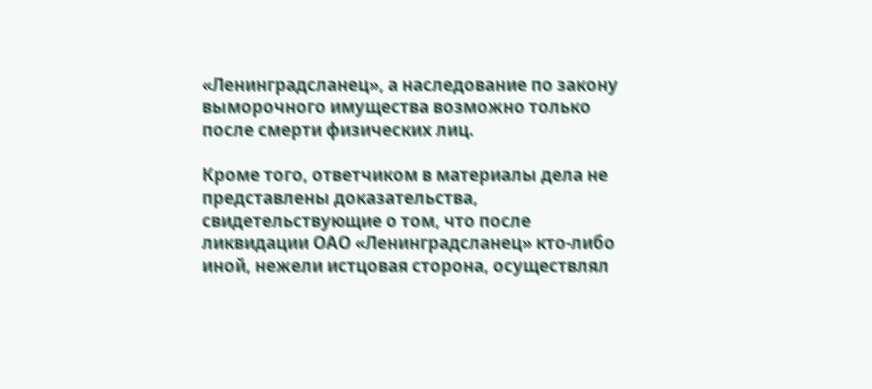«Ленинградсланец», а наследование по закону выморочного имущества возможно только после смерти физических лиц.

Кроме того, ответчиком в материалы дела не представлены доказательства, свидетельствующие о том, что после ликвидации ОАО «Ленинградсланец» кто-либо иной, нежели истцовая сторона, осуществлял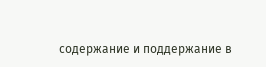содержание и поддержание в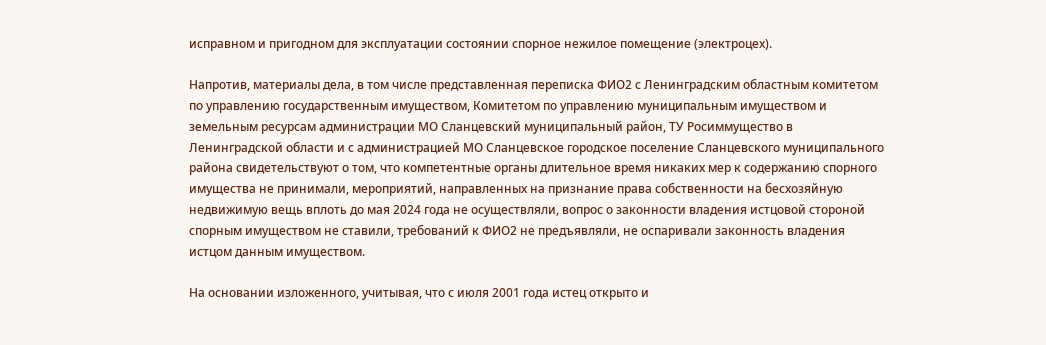исправном и пригодном для эксплуатации состоянии спорное нежилое помещение (электроцех).

Напротив, материалы дела, в том числе представленная переписка ФИО2 с Ленинградским областным комитетом по управлению государственным имуществом, Комитетом по управлению муниципальным имуществом и земельным ресурсам администрации МО Сланцевский муниципальный район, ТУ Росиммущество в Ленинградской области и с администрацией МО Сланцевское городское поселение Сланцевского муниципального района свидетельствуют о том, что компетентные органы длительное время никаких мер к содержанию спорного имущества не принимали, мероприятий, направленных на признание права собственности на бесхозяйную недвижимую вещь вплоть до мая 2024 года не осуществляли, вопрос о законности владения истцовой стороной спорным имуществом не ставили, требований к ФИО2 не предъявляли, не оспаривали законность владения истцом данным имуществом.

На основании изложенного, учитывая, что с июля 2001 года истец открыто и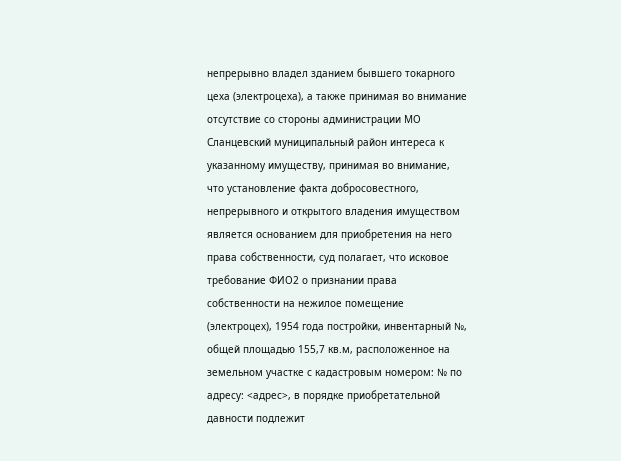непрерывно владел зданием бывшего токарного цеха (электроцеха), а также принимая во внимание отсутствие со стороны администрации МО Сланцевский муниципальный район интереса к указанному имуществу, принимая во внимание, что установление факта добросовестного, непрерывного и открытого владения имуществом является основанием для приобретения на него права собственности, суд полагает, что исковое требование ФИО2 о признании права собственности на нежилое помещение (электроцех), 1954 года постройки, инвентарный №, общей площадью 155,7 кв.м, расположенное на земельном участке с кадастровым номером: № по адресу: <адрес>, в порядке приобретательной давности подлежит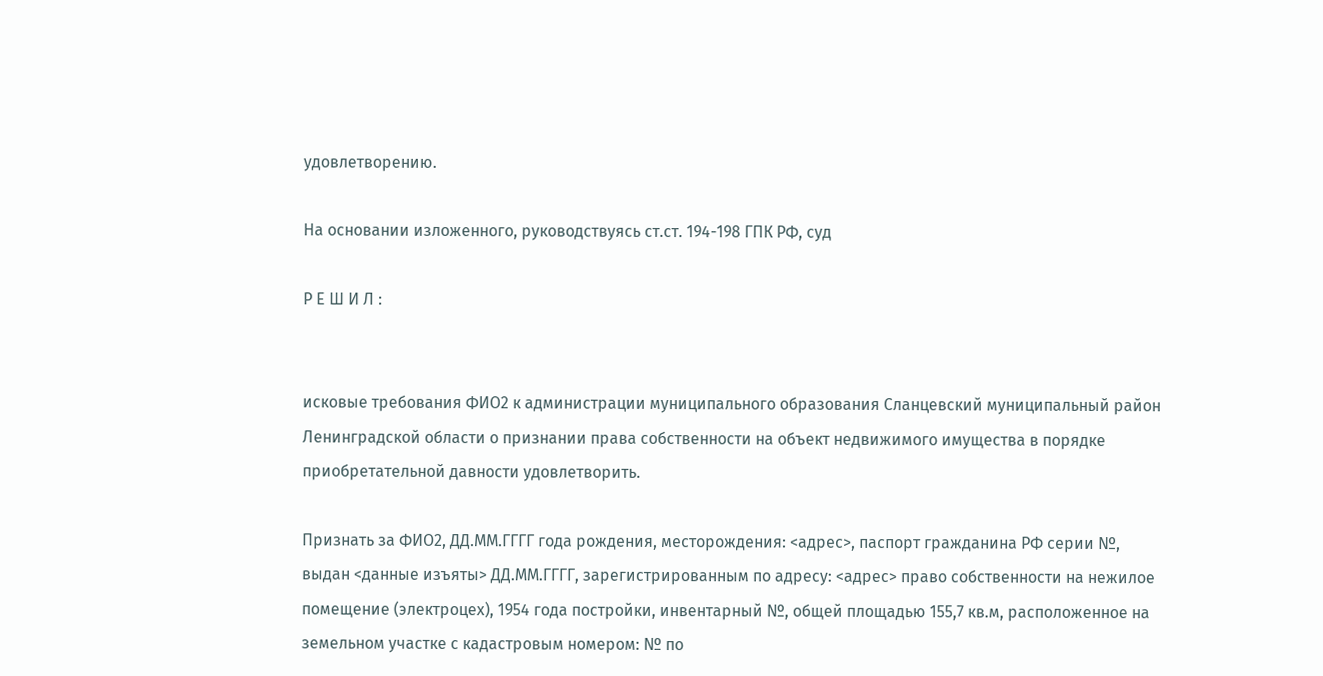удовлетворению.

На основании изложенного, руководствуясь ст.ст. 194-198 ГПК РФ, суд

Р Е Ш И Л :


исковые требования ФИО2 к администрации муниципального образования Сланцевский муниципальный район Ленинградской области о признании права собственности на объект недвижимого имущества в порядке приобретательной давности удовлетворить.

Признать за ФИО2, ДД.ММ.ГГГГ года рождения, месторождения: <адрес>, паспорт гражданина РФ серии №, выдан <данные изъяты> ДД.ММ.ГГГГ, зарегистрированным по адресу: <адрес> право собственности на нежилое помещение (электроцех), 1954 года постройки, инвентарный №, общей площадью 155,7 кв.м, расположенное на земельном участке с кадастровым номером: № по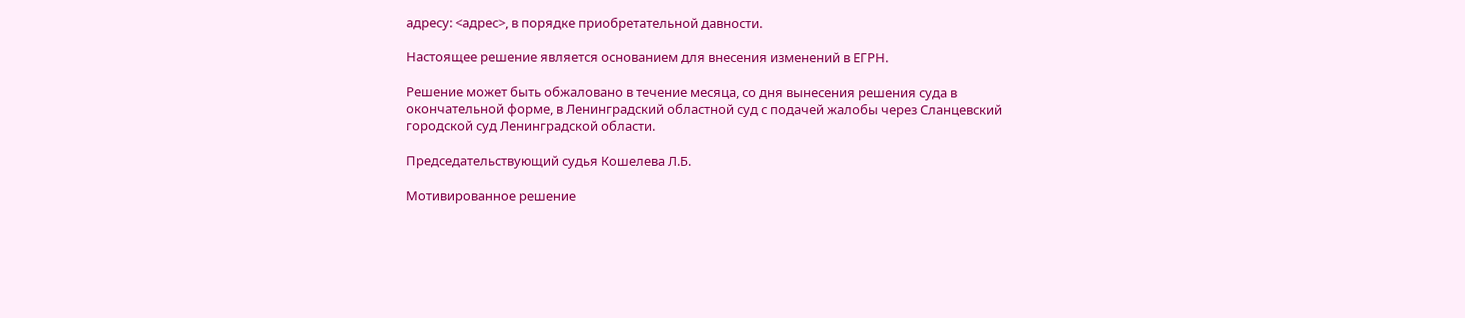адресу: <адрес>, в порядке приобретательной давности.

Настоящее решение является основанием для внесения изменений в ЕГРН.

Решение может быть обжаловано в течение месяца, со дня вынесения решения суда в окончательной форме, в Ленинградский областной суд с подачей жалобы через Сланцевский городской суд Ленинградской области.

Председательствующий судья Кошелева Л.Б.

Мотивированное решение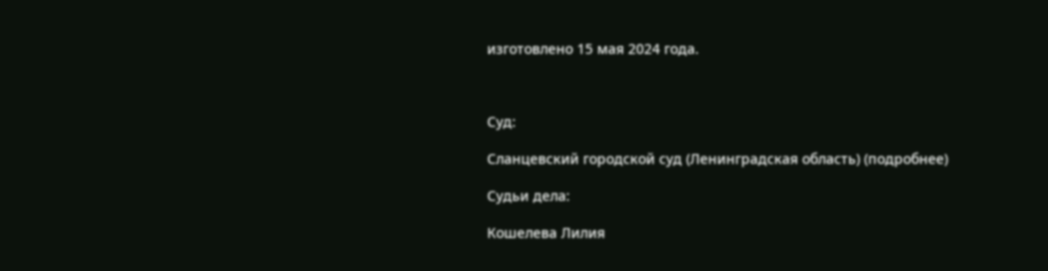изготовлено 15 мая 2024 года.



Суд:

Сланцевский городской суд (Ленинградская область) (подробнее)

Судьи дела:

Кошелева Лилия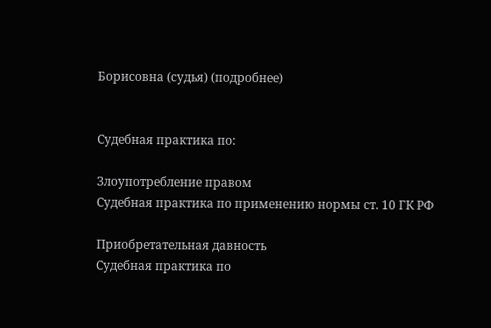Борисовна (судья) (подробнее)


Судебная практика по:

Злоупотребление правом
Судебная практика по применению нормы ст. 10 ГК РФ

Приобретательная давность
Судебная практика по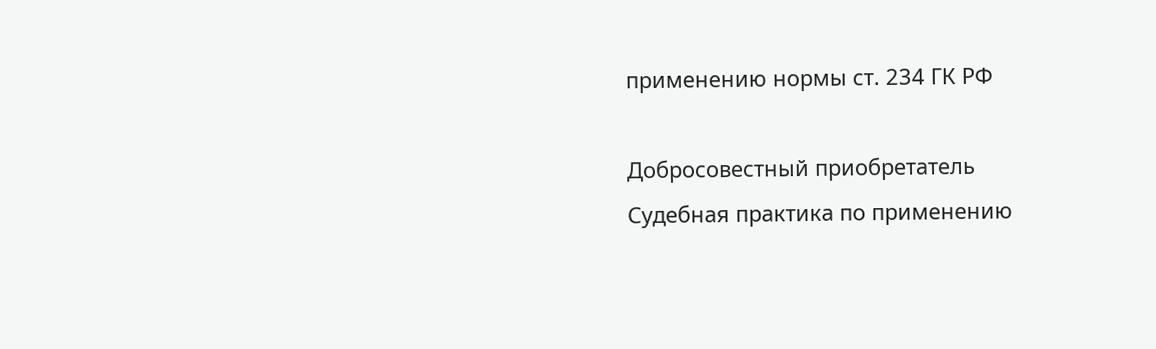применению нормы ст. 234 ГК РФ

Добросовестный приобретатель
Судебная практика по применению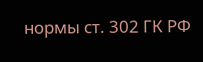нормы ст. 302 ГК РФ